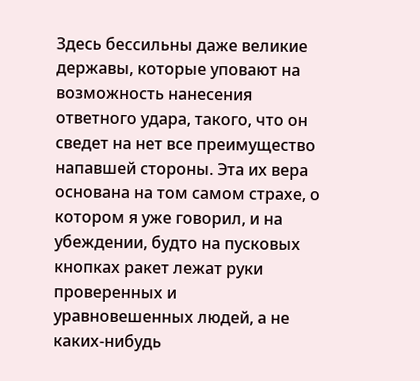Здесь бессильны даже великие державы, которые уповают на возможность нанесения ответного удара, такого, что он сведет на нет все преимущество напавшей стороны. Эта их вера основана на том самом страхе, о котором я уже говорил, и на убеждении, будто на пусковых кнопках ракет лежат руки проверенных и уравновешенных людей, а не каких-нибудь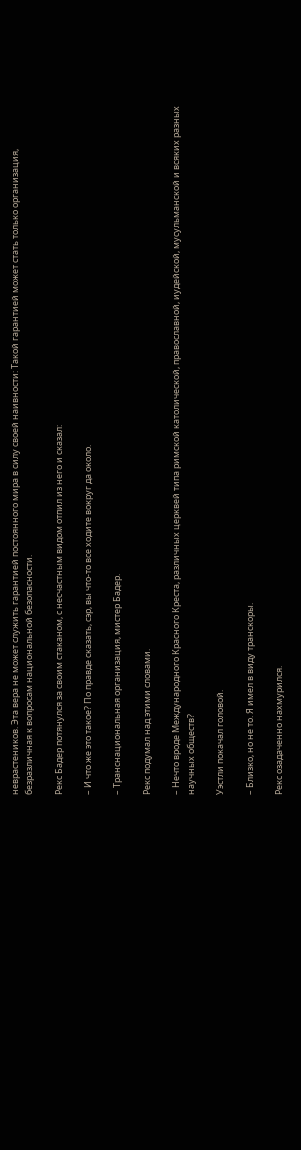неврастеников. Эта вера не может служить гарантией постоянного мира в силу своей наивности: Такой гарантией может стать только организация, безразличная к вопросам национальной безопасности.

Рекс Бадер потянулся за своим стаканом, с несчастным видом отпил из него и сказал:

– И что же это такое? По правде сказать, сэр, вы что-то все ходите вокруг да около.

– Транснациональная организация, мистер Бадер.

Рекс подумал над этими словами.

– Нечто вроде Международного Красного Креста, различных церквей типа римской католической, православной, иудейской, мусульманской и всяких разных научных обществ?

Уэстли покачал головой.

– Близко, но не то. Я имел в виду транскоры.

Рекс озадаченно нахмурился.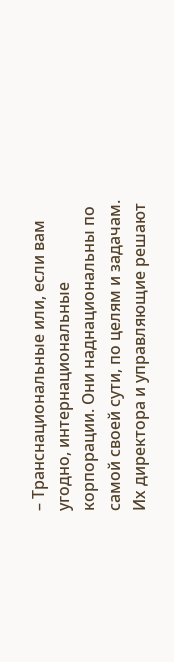– Транснациональные или, если вам угодно, интернациональные корпорации. Они наднациональны по самой своей сути, по целям и задачам. Их директора и управляющие решают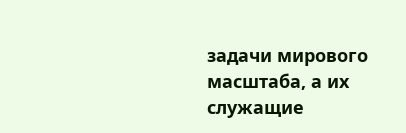задачи мирового масштаба, а их служащие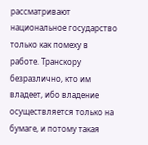рассматривают национальное государство только как помеху в работе. Транскору безразлично, кто им владеет, ибо владение осуществляется только на бумаге, и потому такая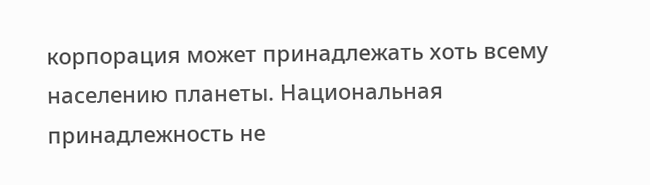корпорация может принадлежать хоть всему населению планеты. Национальная принадлежность не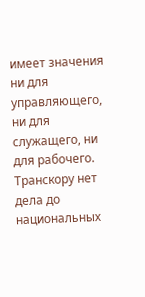имеет значения ни для управляющего, ни для служащего, ни для рабочего. Транскору нет дела до национальных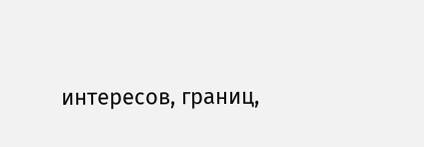интересов, границ,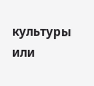культуры или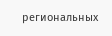региональных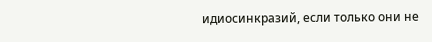идиосинкразий, если только они не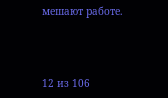мешают работе.



12 из 106